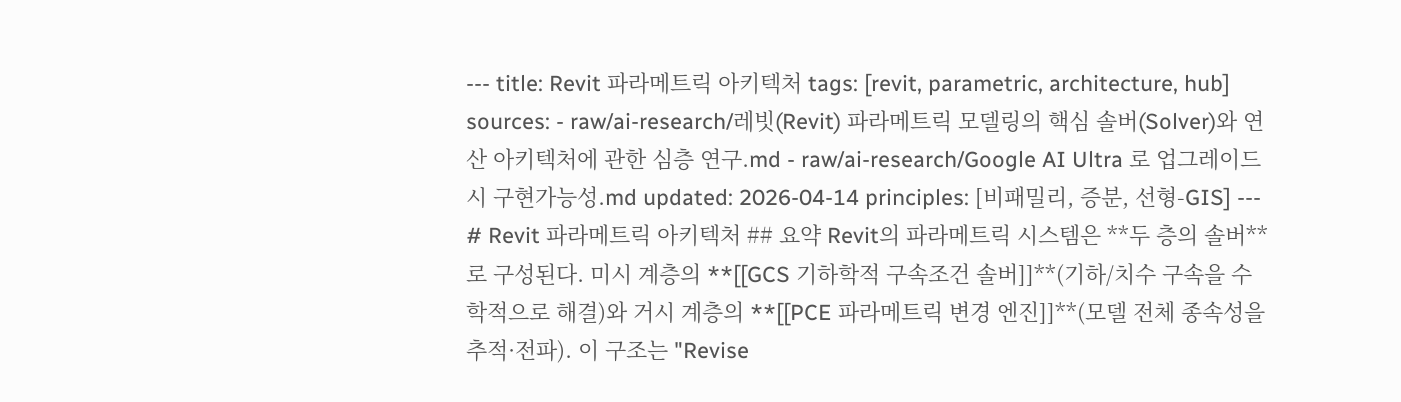--- title: Revit 파라메트릭 아키텍처 tags: [revit, parametric, architecture, hub] sources: - raw/ai-research/레빗(Revit) 파라메트릭 모델링의 핵심 솔버(Solver)와 연산 아키텍처에 관한 심층 연구.md - raw/ai-research/Google AI Ultra 로 업그레이드시 구현가능성.md updated: 2026-04-14 principles: [비패밀리, 증분, 선형-GIS] --- # Revit 파라메트릭 아키텍처 ## 요약 Revit의 파라메트릭 시스템은 **두 층의 솔버**로 구성된다. 미시 계층의 **[[GCS 기하학적 구속조건 솔버]]**(기하/치수 구속을 수학적으로 해결)와 거시 계층의 **[[PCE 파라메트릭 변경 엔진]]**(모델 전체 종속성을 추적·전파). 이 구조는 "Revise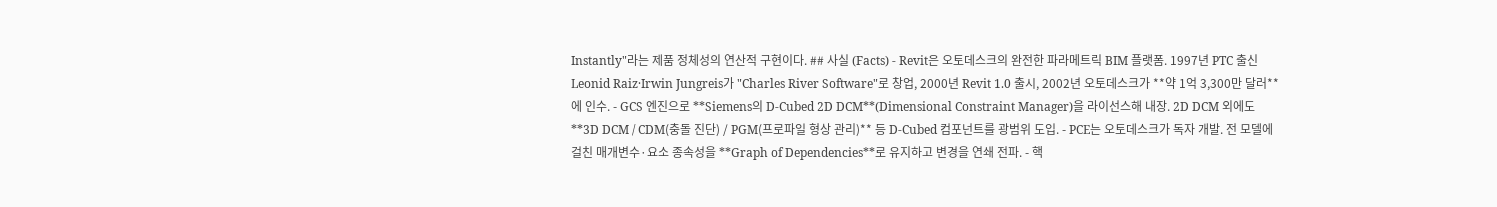Instantly"라는 제품 정체성의 연산적 구현이다. ## 사실 (Facts) - Revit은 오토데스크의 완전한 파라메트릭 BIM 플랫폼. 1997년 PTC 출신 Leonid Raiz·Irwin Jungreis가 "Charles River Software"로 창업, 2000년 Revit 1.0 출시, 2002년 오토데스크가 **약 1억 3,300만 달러**에 인수. - GCS 엔진으로 **Siemens의 D-Cubed 2D DCM**(Dimensional Constraint Manager)을 라이선스해 내장. 2D DCM 외에도 **3D DCM / CDM(충돌 진단) / PGM(프로파일 형상 관리)** 등 D-Cubed 컴포넌트를 광범위 도입. - PCE는 오토데스크가 독자 개발. 전 모델에 걸친 매개변수·요소 종속성을 **Graph of Dependencies**로 유지하고 변경을 연쇄 전파. - 핵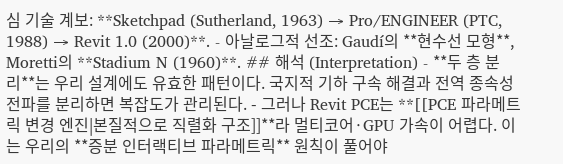심 기술 계보: **Sketchpad (Sutherland, 1963) → Pro/ENGINEER (PTC, 1988) → Revit 1.0 (2000)**. - 아날로그적 선조: Gaudí의 **현수선 모형**, Moretti의 **Stadium N (1960)**. ## 해석 (Interpretation) - **두 층 분리**는 우리 설계에도 유효한 패턴이다. 국지적 기하 구속 해결과 전역 종속성 전파를 분리하면 복잡도가 관리된다. - 그러나 Revit PCE는 **[[PCE 파라메트릭 변경 엔진|본질적으로 직렬화 구조]]**라 멀티코어·GPU 가속이 어렵다. 이는 우리의 **증분 인터랙티브 파라메트릭** 원칙이 풀어야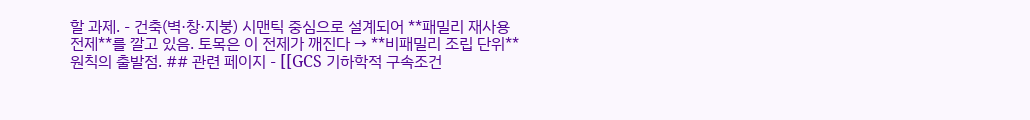할 과제. - 건축(벽·창·지붕) 시맨틱 중심으로 설계되어 **패밀리 재사용 전제**를 깔고 있음. 토목은 이 전제가 깨진다 → **비패밀리 조립 단위** 원칙의 출발점. ## 관련 페이지 - [[GCS 기하학적 구속조건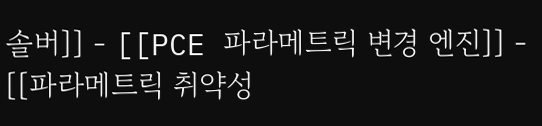솔버]] - [[PCE 파라메트릭 변경 엔진]] - [[파라메트릭 취약성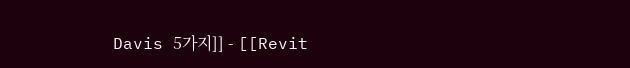Davis 5가지]] - [[Revit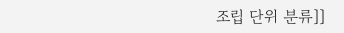조립 단위 분류]]